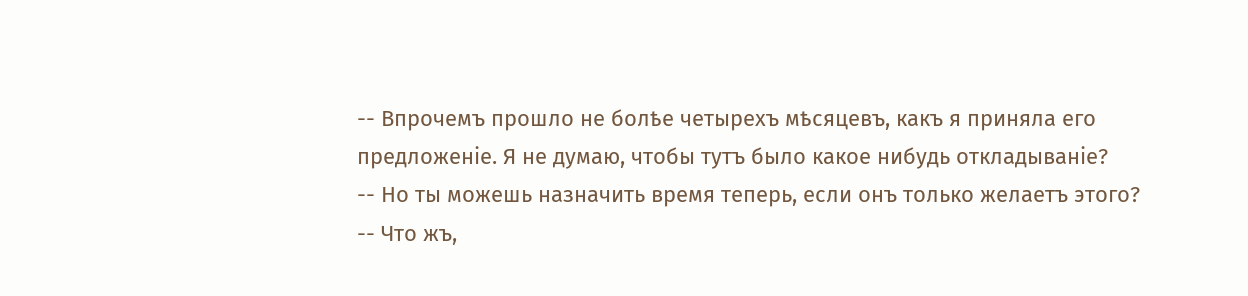-- Впрочемъ прошло не болѣе четырехъ мѣсяцевъ, какъ я приняла его предложеніе. Я не думаю, чтобы тутъ было какое нибудь откладываніе?
-- Но ты можешь назначить время теперь, если онъ только желаетъ этого?
-- Что жъ,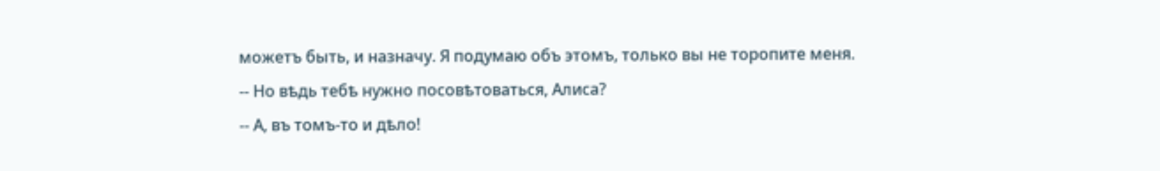можетъ быть, и назначу. Я подумаю объ этомъ, только вы не торопите меня.
-- Но вѣдь тебѣ нужно посовѣтоваться, Алиса?
-- А, въ томъ-то и дѣло!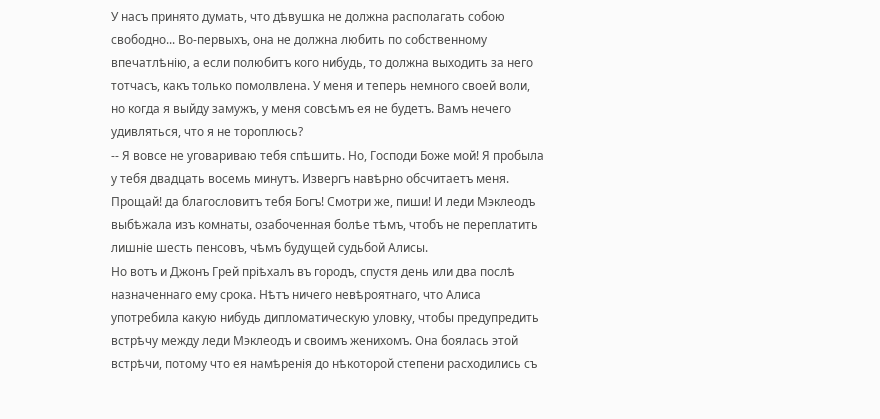У насъ принято думать, что дѣвушка не должна располагать собою свободно... Во-первыхъ, она не должна любить по собственному впечатлѣнію, а если полюбитъ кого нибудь, то должна выходить за него тотчасъ, какъ только помолвлена. У меня и теперь немного своей воли, но когда я выйду замужъ, у меня совсѣмъ ея не будетъ. Вамъ нечего удивляться, что я не тороплюсь?
-- Я вовсе не уговариваю тебя спѣшить. Но, Господи Боже мой! Я пробыла у тебя двадцать восемь минутъ. Извергъ навѣрно обсчитаетъ меня. Прощай! да благословитъ тебя Богъ! Смотри же, пиши! И леди Мэклеодъ выбѣжала изъ комнаты, озабоченная болѣе тѣмъ, чтобъ не переплатить лишніе шесть пенсовъ, чѣмъ будущей судьбой Алисы.
Но вотъ и Джонъ Грей пріѣхалъ въ городъ, спустя день или два послѣ назначеннаго ему срока. Нѣтъ ничего невѣроятнаго, что Алиса употребила какую нибудь дипломатическую уловку, чтобы предупредить встрѣчу между леди Мэклеодъ и своимъ женихомъ. Она боялась этой встрѣчи, потому что ея намѣренія до нѣкоторой степени расходились съ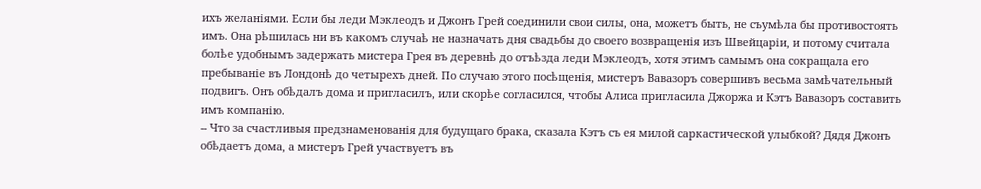ихъ желаніями. Если бы леди Мэклеодъ и Джонъ Грей соединили свои силы, она, можетъ быть, не съумѣла бы противостоять имъ. Она рѣшилась ни въ какомъ случаѣ не назначать дня свадьбы до своего возвращенія изъ Швейцаріи, и потому считала болѣе удобнымъ задержать мистера Грея въ деревнѣ до отъѣзда леди Мэклеодъ, хотя этимъ самымъ она сокращала его пребываніе въ Лондонѣ до четырехъ дней. По случаю этого посѣщенія, мистеръ Вавазоръ совершивъ весьма замѣчательный подвигъ. Онъ обѣдалъ дома и пригласилъ, или скорѣе согласился, чтобы Алиса пригласила Джоржа и Кэтъ Вавазоръ составить имъ компанію.
-- Что за счастливыя предзнаменованія для будущаго брака, сказала Кэтъ съ ея милой саркастической улыбкой? Дядя Джонъ обѣдаетъ дома, а мистеръ Грей участвуетъ въ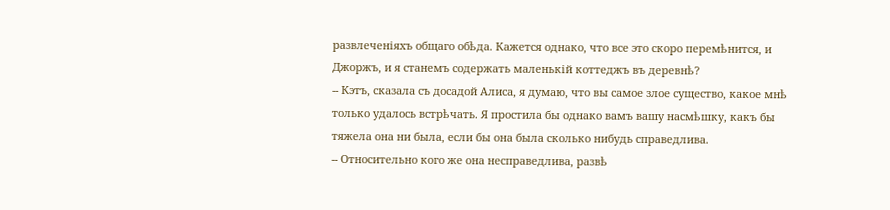развлеченіяхъ общаго обѣда. Кажется однако, что все это скоро перемѣнится, и Джоржъ, и я станемъ содержать маленькій коттеджъ въ деревнѣ?
-- Кэтъ, сказала съ досадой Алиса, я думаю, что вы самое злое существо, какое мнѣ только удалось встрѣчать. Я простила бы однако вамъ вашу насмѣшку, какъ бы тяжела она ни была, если бы она была сколько нибудь справедлива.
-- Относительно кого же она несправедлива, развѣ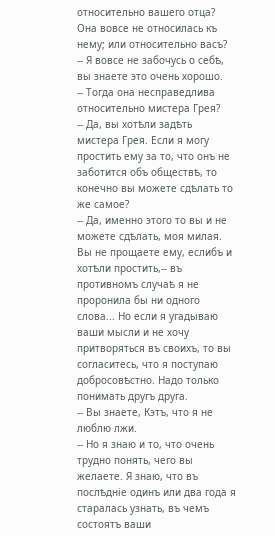относительно вашего отца? Она вовсе не относилась къ нему; или относительно васъ?
-- Я вовсе не забочусь о себѣ, вы знаете это очень хорошо.
-- Тогда она несправедлива относительно мистера Грея?
-- Да, вы хотѣли задѣть мистера Грея. Если я могу простить ему за то, что онъ не заботится объ обществѣ, то конечно вы можете сдѣлать то же самое?
-- Да, именно этого то вы и не можете сдѣлать, моя милая. Вы не прощаете ему, еслибъ и хотѣли простить,-- въ противномъ случаѣ я не проронила бы ни одного слова... Но если я угадываю ваши мысли и не хочу притворяться въ своихъ, то вы согласитесь, что я поступаю добросовѣстно. Надо только понимать другъ друга.
-- Вы знаете, Кэтъ, что я не люблю лжи.
-- Но я знаю и то, что очень трудно понять, чего вы желаете. Я знаю, что въ послѣдніе одинъ или два года я старалась узнать, въ чемъ состоятъ ваши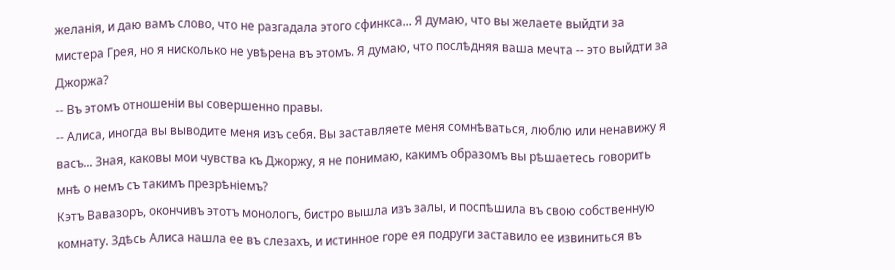желанія, и даю вамъ слово, что не разгадала этого сфинкса... Я думаю, что вы желаете выйдти за мистера Грея, но я нисколько не увѣрена въ этомъ. Я думаю, что послѣдняя ваша мечта -- это выйдти за Джоржа?
-- Въ этомъ отношеніи вы совершенно правы.
-- Алиса, иногда вы выводите меня изъ себя. Вы заставляете меня сомнѣваться, люблю или ненавижу я васъ... Зная, каковы мои чувства къ Джоржу, я не понимаю, какимъ образомъ вы рѣшаетесь говорить мнѣ о немъ съ такимъ презрѣніемъ?
Кэтъ Вавазоръ, окончивъ этотъ монологъ, бистро вышла изъ залы, и поспѣшила въ свою собственную комнату. Здѣсь Алиса нашла ее въ слезахъ, и истинное горе ея подруги заставило ее извиниться въ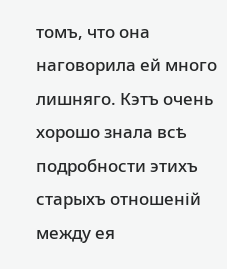томъ, что она наговорила ей много лишняго. Кэтъ очень хорошо знала всѣ подробности этихъ старыхъ отношеній между ея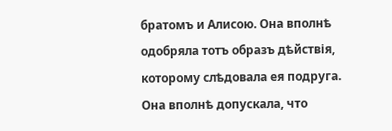братомъ и Алисою. Она вполнѣ одобряла тотъ образъ дѣйствія, которому слѣдовала ея подруга. Она вполнѣ допускала, что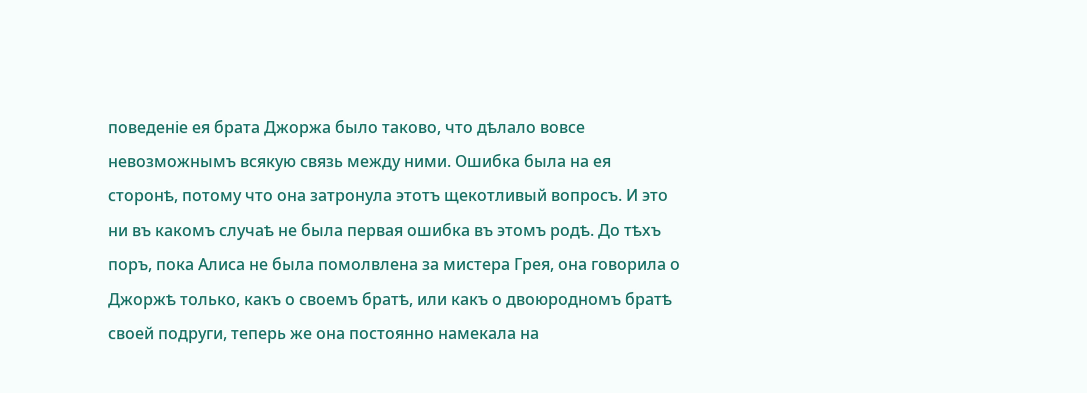поведеніе ея брата Джоржа было таково, что дѣлало вовсе невозможнымъ всякую связь между ними. Ошибка была на ея сторонѣ, потому что она затронула этотъ щекотливый вопросъ. И это ни въ какомъ случаѣ не была первая ошибка въ этомъ родѣ. До тѣхъ поръ, пока Алиса не была помолвлена за мистера Грея, она говорила о Джоржѣ только, какъ о своемъ братѣ, или какъ о двоюродномъ братѣ своей подруги, теперь же она постоянно намекала на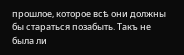прошлое, которое всѣ они должны бы стараться позабыть. Такъ не была ли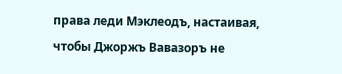права леди Мэклеодъ, настаивая, чтобы Джоржъ Вавазоръ не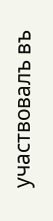участвовалъ въ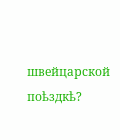швейцарской поѣздкѣ?